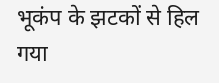भूकंप के झटकों से हिल गया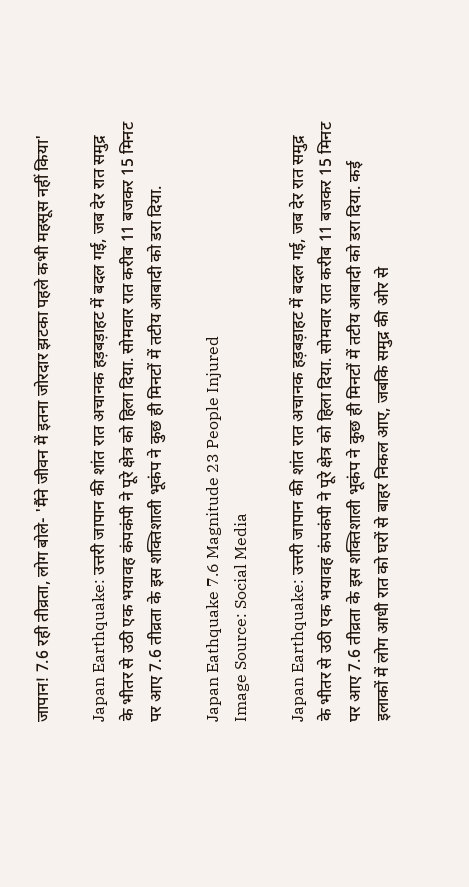जापान! 7.6 रही तीव्रता, लोग बोले- 'मैंने जीवन में इतना जोरदार झटका पहले कभी महसूस नहीं किया'

Japan Earthquake: उत्तरी जापान की शांत रात अचानक हड़बड़ाहट में बदल गई, जब देर रात समुद्र के भीतर से उठी एक भयावह कंपकंपी ने पूरे क्षेत्र को हिला दिया. सोमवार रात करीब 11 बजकर 15 मिनट पर आए 7.6 तीव्रता के इस शक्तिशाली भूकंप ने कुछ ही मिनटों में तटीय आबादी को डरा दिया.

Japan Eathquake 7.6 Magnitude 23 People Injured
Image Source: Social Media

Japan Earthquake: उत्तरी जापान की शांत रात अचानक हड़बड़ाहट में बदल गई, जब देर रात समुद्र के भीतर से उठी एक भयावह कंपकंपी ने पूरे क्षेत्र को हिला दिया. सोमवार रात करीब 11 बजकर 15 मिनट पर आए 7.6 तीव्रता के इस शक्तिशाली भूकंप ने कुछ ही मिनटों में तटीय आबादी को डरा दिया. कई इलाकों में लोग आधी रात को घरों से बाहर निकल आए, जबकि समुद्र की ओर से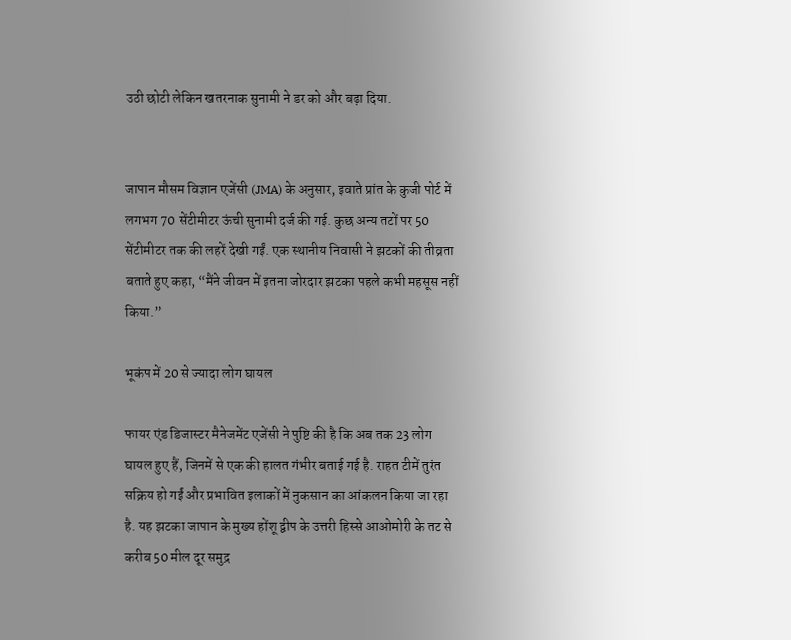उठी छोटी लेकिन खतरनाक सुनामी ने डर को और बढ़ा दिया.


जापान मौसम विज्ञान एजेंसी (JMA) के अनुसार, इवाते प्रांत के कुजी पोर्ट में लगभग 70 सेंटीमीटर ऊंची सुनामी दर्ज की गई. कुछ अन्य तटों पर 50 सेंटीमीटर तक की लहरें देखी गईं. एक स्थानीय निवासी ने झटकों की तीव्रता बताते हुए कहा, “मैंने जीवन में इतना जोरदार झटका पहले कभी महसूस नहीं किया.”

भूकंप में 20 से ज्यादा लोग घायल

फायर एंड डिजास्टर मैनेजमेंट एजेंसी ने पुष्टि की है कि अब तक 23 लोग घायल हुए हैं, जिनमें से एक की हालत गंभीर बताई गई है. राहत टीमें तुरंत सक्रिय हो गईं और प्रभावित इलाकों में नुकसान का आंकलन किया जा रहा है. यह झटका जापान के मुख्य होंशू द्वीप के उत्तरी हिस्से आओमोरी के तट से करीब 50 मील दूर समुद्र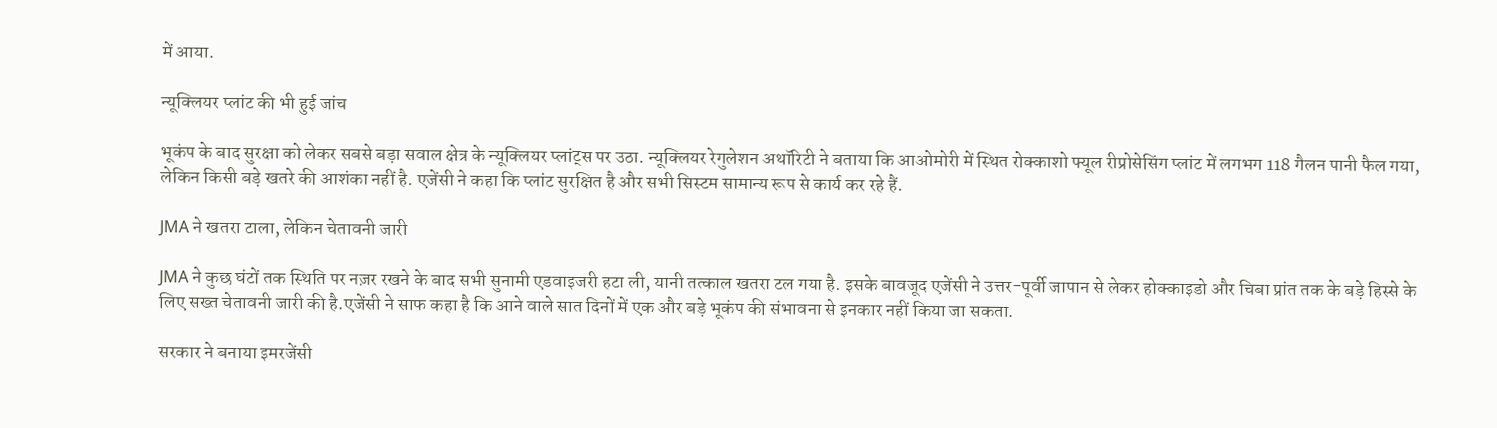में आया.

न्यूक्लियर प्लांट की भी हुई जांच

भूकंप के बाद सुरक्षा को लेकर सबसे बड़ा सवाल क्षेत्र के न्यूक्लियर प्लांट्स पर उठा. न्यूक्लियर रेगुलेशन अथॉरिटी ने बताया कि आओमोरी में स्थित रोक्काशो फ्यूल रीप्रोसेसिंग प्लांट में लगभग 118 गैलन पानी फैल गया, लेकिन किसी बड़े खतरे की आशंका नहीं है. एजेंसी ने कहा कि प्लांट सुरक्षित है और सभी सिस्टम सामान्य रूप से कार्य कर रहे हैं.

JMA ने खतरा टाला, लेकिन चेतावनी जारी

JMA ने कुछ घंटों तक स्थिति पर नज़र रखने के बाद सभी सुनामी एडवाइजरी हटा ली, यानी तत्काल खतरा टल गया है. इसके बावजूद एजेंसी ने उत्तर-पूर्वी जापान से लेकर होक्काइडो और चिबा प्रांत तक के बड़े हिस्से के लिए सख्त चेतावनी जारी की है.एजेंसी ने साफ कहा है कि आने वाले सात दिनों में एक और बड़े भूकंप की संभावना से इनकार नहीं किया जा सकता.

सरकार ने बनाया इमरजेंसी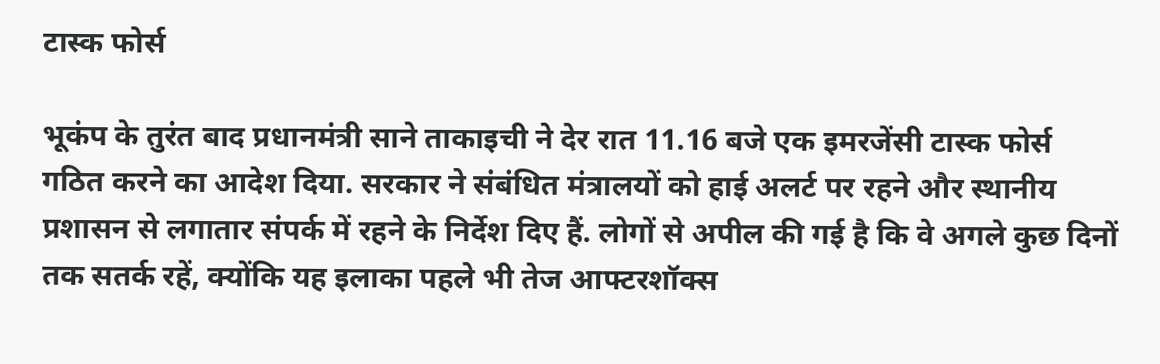टास्क फोर्स

भूकंप के तुरंत बाद प्रधानमंत्री साने ताकाइची ने देर रात 11.16 बजे एक इमरजेंसी टास्क फोर्स गठित करने का आदेश दिया. सरकार ने संबंधित मंत्रालयों को हाई अलर्ट पर रहने और स्थानीय प्रशासन से लगातार संपर्क में रहने के निर्देश दिए हैं. लोगों से अपील की गई है कि वे अगले कुछ दिनों तक सतर्क रहें, क्योंकि यह इलाका पहले भी तेज आफ्टरशॉक्स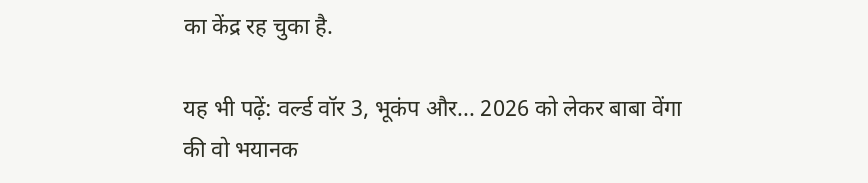का केंद्र रह चुका है.

यह भी पढ़ें: वर्ल्ड वॉर 3, भूकंप और... 2026 को लेकर बाबा वेंगा की वो भयानक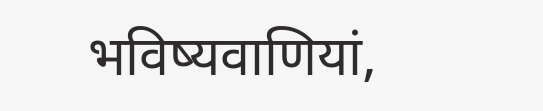भविष्यवाणियां,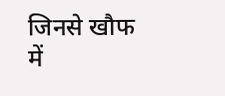जिनसे खौफ में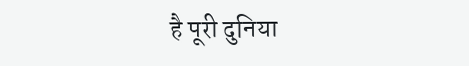है पूरी दुनिया